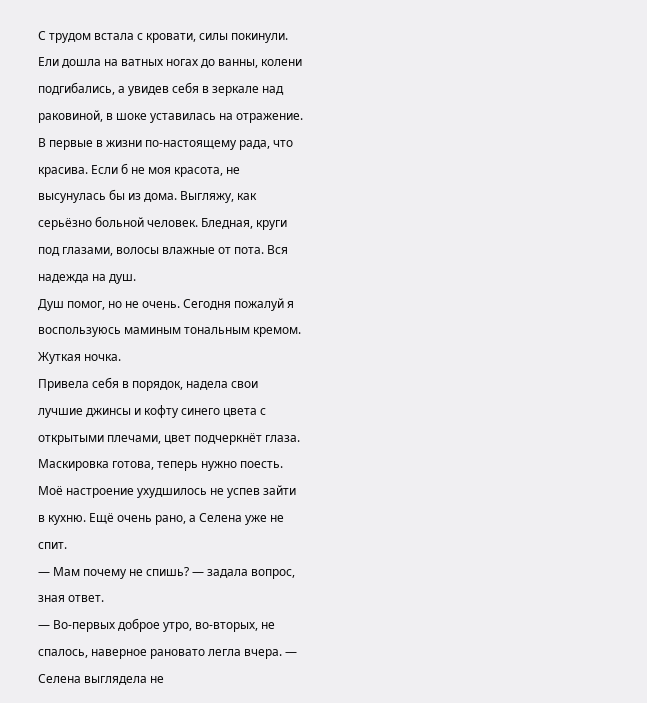С трудом встала с кровати, силы покинули. Ели дошла на ватных ногах до ванны, колени подгибались, а увидев себя в зеркале над раковиной, в шоке уставилась на отражение. В первые в жизни по-настоящему рада, что красива. Если б не моя красота, не высунулась бы из дома. Выгляжу, как серьёзно больной человек. Бледная, круги под глазами, волосы влажные от пота. Вся надежда на душ.
Душ помог, но не очень. Сегодня пожалуй я воспользуюсь маминым тональным кремом. Жуткая ночка.
Привела себя в порядок, надела свои лучшие джинсы и кофту синего цвета с открытыми плечами, цвет подчеркнёт глаза. Маскировка готова, теперь нужно поесть.
Моё настроение ухудшилось не успев зайти в кухню. Ещё очень рано, а Селена уже не спит.
— Мам почему не спишь? — задала вопрос, зная ответ.
— Во-первых доброе утро, во-вторых, не спалось, наверное рановато легла вчера. — Селена выглядела не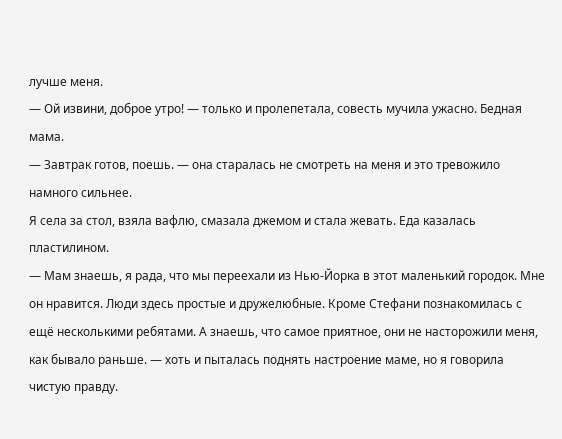лучше меня.
— Ой извини, доброе утро! — только и пролепетала, совесть мучила ужасно. Бедная мама.
— Завтрак готов, поешь. — она старалась не смотреть на меня и это тревожило намного сильнее.
Я села за стол, взяла вафлю, смазала джемом и стала жевать. Еда казалась пластилином.
— Мам знаешь, я рада, что мы переехали из Нью-Йорка в этот маленький городок. Мне он нравится. Люди здесь простые и дружелюбные. Кроме Стефани познакомилась с ещё несколькими ребятами. А знаешь, что самое приятное, они не насторожили меня, как бывало раньше. — хоть и пыталась поднять настроение маме, но я говорила чистую правду.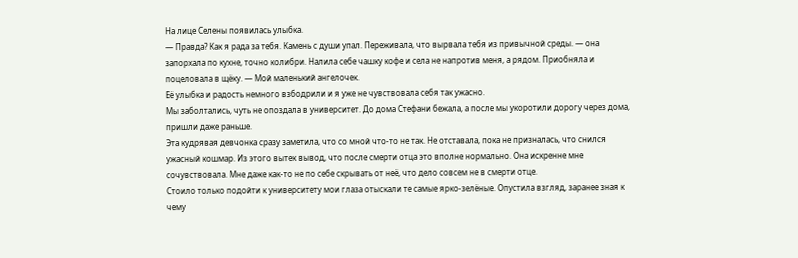На лице Селены появилась улыбка.
— Правда? Как я рада за тебя. Камень с души упал. Переживала, что вырвала тебя из привычной среды. — она запорхала по кухне, точно колибри. Налила себе чашку кофе и села не напротив меня, а рядом. Приобняла и поцеловала в щёку. — Мой маленький ангелочек.
Её улыбка и радость немного взбодрили и я уже не чувствовала себя так ужасно.
Мы заболтались, чуть не опоздала в университет. До дома Стефани бежала, а после мы укоротили дорогу через дома, пришли даже раньше.
Эта кудрявая девчонка сразу заметила, что со мной что-то не так. Не отставала, пока не призналась, что снился ужасный кошмар. Из этого вытек вывод, что после смерти отца это вполне нормально. Она искренне мне сочувствовала. Мне даже как-то не по себе скрывать от неё, что дело совсем не в смерти отце.
Стоило только подойти к университету мои глаза отыскали те самые ярко-зелёные. Опустила взгляд, заранее зная к чему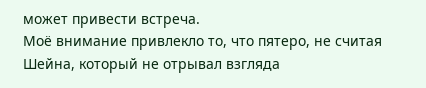может привести встреча.
Моё внимание привлекло то, что пятеро, не считая Шейна, который не отрывал взгляда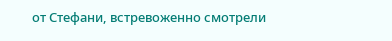от Стефани, встревоженно смотрели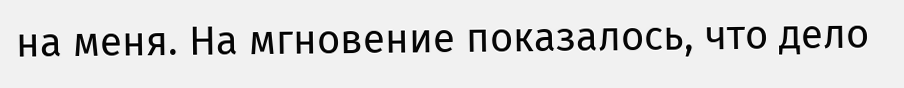на меня. На мгновение показалось, что дело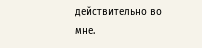действительно во мне.